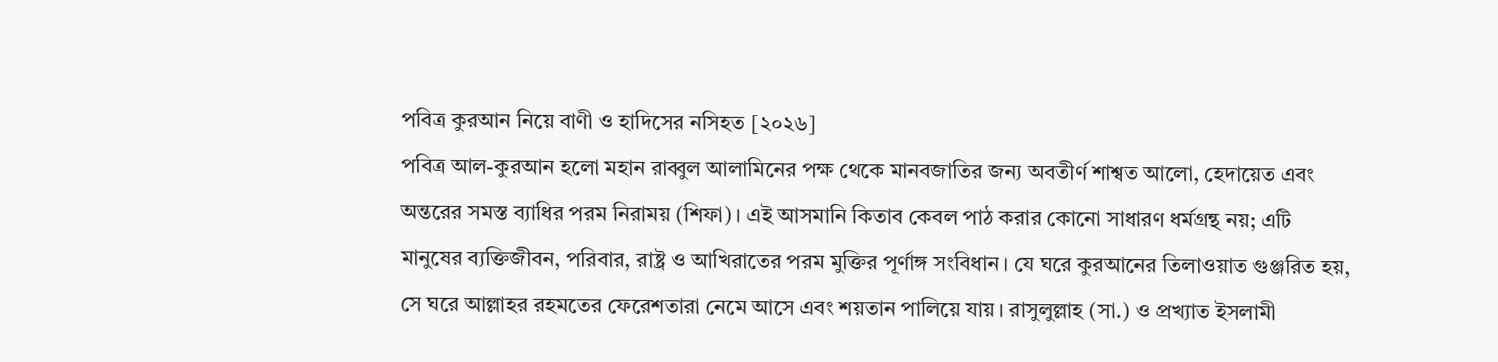পবিত্র কুরআন নিয়ে বাণী ও হাদিসের নসিহত [২০২৬]
পবিত্র আল-কুরআন হলো মহান রাব্বুল আলামিনের পক্ষ থেকে মানবজাতির জন্য অবতীর্ণ শাশ্বত আলো, হেদায়েত এবং অন্তরের সমস্ত ব্যাধির পরম নিরাময় (শিফা)। এই আসমানি কিতাব কেবল পাঠ করার কোনো সাধারণ ধর্মগ্রন্থ নয়; এটি মানুষের ব্যক্তিজীবন, পরিবার, রাষ্ট্র ও আখিরাতের পরম মুক্তির পূর্ণাঙ্গ সংবিধান। যে ঘরে কুরআনের তিলাওয়াত গুঞ্জরিত হয়, সে ঘরে আল্লাহর রহমতের ফেরেশতারা নেমে আসে এবং শয়তান পালিয়ে যায়। রাসুলুল্লাহ (সা.) ও প্রখ্যাত ইসলামী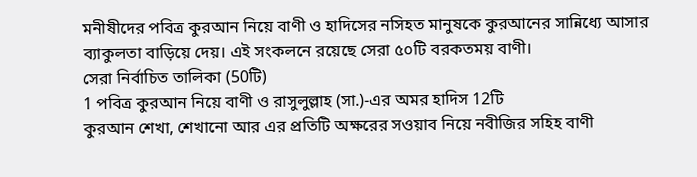মনীষীদের পবিত্র কুরআন নিয়ে বাণী ও হাদিসের নসিহত মানুষকে কুরআনের সান্নিধ্যে আসার ব্যাকুলতা বাড়িয়ে দেয়। এই সংকলনে রয়েছে সেরা ৫০টি বরকতময় বাণী।
সেরা নির্বাচিত তালিকা (50টি)
1 পবিত্র কুরআন নিয়ে বাণী ও রাসুলুল্লাহ (সা.)-এর অমর হাদিস 12টি
কুরআন শেখা, শেখানো আর এর প্রতিটি অক্ষরের সওয়াব নিয়ে নবীজির সহিহ বাণী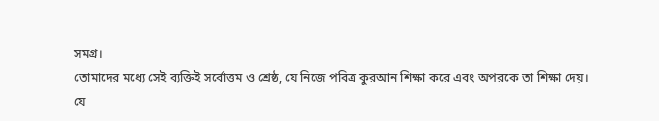সমগ্র।
তোমাদের মধ্যে সেই ব্যক্তিই সর্বোত্তম ও শ্রেষ্ঠ, যে নিজে পবিত্র কুরআন শিক্ষা করে এবং অপরকে তা শিক্ষা দেয়।
যে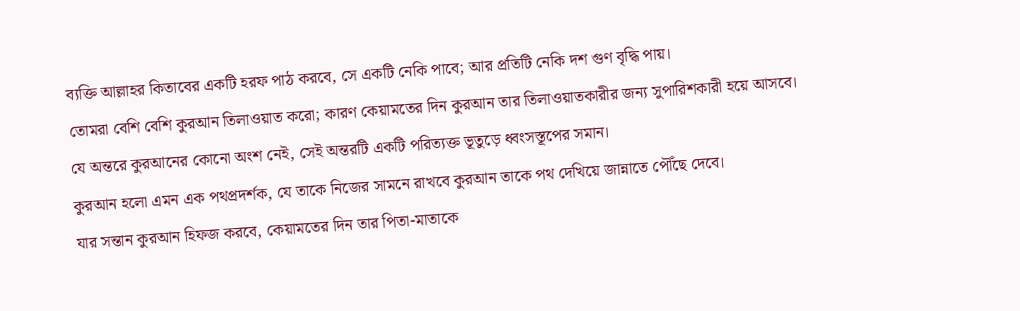ব্যক্তি আল্লাহর কিতাবের একটি হরফ পাঠ করবে, সে একটি নেকি পাবে; আর প্রতিটি নেকি দশ গুণ বৃদ্ধি পায়।
তোমরা বেশি বেশি কুরআন তিলাওয়াত করো; কারণ কেয়ামতের দিন কুরআন তার তিলাওয়াতকারীর জন্য সুপারিশকারী হয়ে আসবে।
যে অন্তরে কুরআনের কোনো অংশ নেই, সেই অন্তরটি একটি পরিত্যক্ত ভূতুড়ে ধ্বংসস্তূপের সমান।
কুরআন হলো এমন এক পথপ্রদর্শক, যে তাকে নিজের সামনে রাখবে কুরআন তাকে পথ দেখিয়ে জান্নাতে পৌঁছে দেবে।
যার সন্তান কুরআন হিফজ করবে, কেয়ামতের দিন তার পিতা-মাতাকে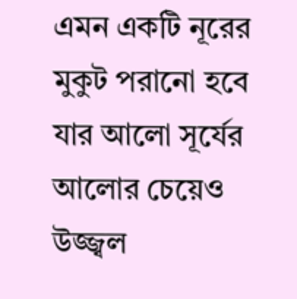এমন একটি নূরের মুকুট পরানো হবে যার আলো সূর্যের আলোর চেয়েও উজ্জ্বল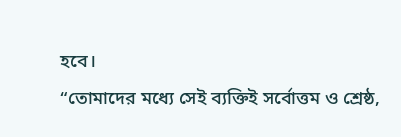হবে।
“তোমাদের মধ্যে সেই ব্যক্তিই সর্বোত্তম ও শ্রেষ্ঠ,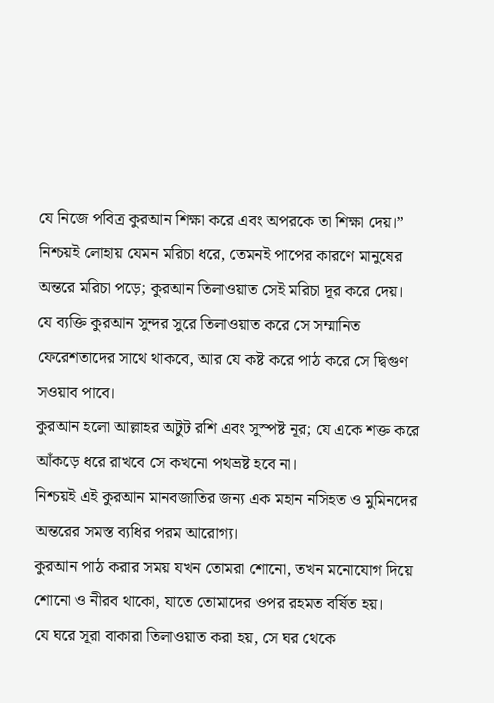যে নিজে পবিত্র কুরআন শিক্ষা করে এবং অপরকে তা শিক্ষা দেয়।”
নিশ্চয়ই লোহায় যেমন মরিচা ধরে, তেমনই পাপের কারণে মানুষের অন্তরে মরিচা পড়ে; কুরআন তিলাওয়াত সেই মরিচা দূর করে দেয়।
যে ব্যক্তি কুরআন সুন্দর সুরে তিলাওয়াত করে সে সম্মানিত ফেরেশতাদের সাথে থাকবে, আর যে কষ্ট করে পাঠ করে সে দ্বিগুণ সওয়াব পাবে।
কুরআন হলো আল্লাহর অটুট রশি এবং সুস্পষ্ট নূর; যে একে শক্ত করে আঁকড়ে ধরে রাখবে সে কখনো পথভ্রষ্ট হবে না।
নিশ্চয়ই এই কুরআন মানবজাতির জন্য এক মহান নসিহত ও মুমিনদের অন্তরের সমস্ত ব্যধির পরম আরোগ্য।
কুরআন পাঠ করার সময় যখন তোমরা শোনো, তখন মনোযোগ দিয়ে শোনো ও নীরব থাকো, যাতে তোমাদের ওপর রহমত বর্ষিত হয়।
যে ঘরে সূরা বাকারা তিলাওয়াত করা হয়, সে ঘর থেকে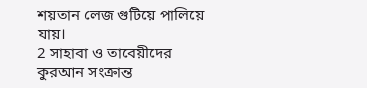শয়তান লেজ গুটিয়ে পালিয়ে যায়।
2 সাহাবা ও তাবেয়ীদের কুরআন সংক্রান্ত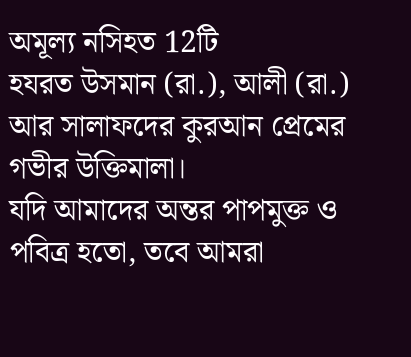অমূল্য নসিহত 12টি
হযরত উসমান (রা.), আলী (রা.) আর সালাফদের কুরআন প্রেমের গভীর উক্তিমালা।
যদি আমাদের অন্তর পাপমুক্ত ও পবিত্র হতো, তবে আমরা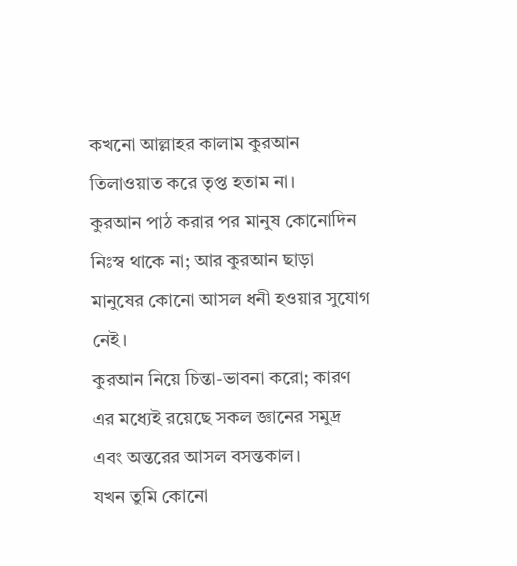কখনো আল্লাহর কালাম কুরআন তিলাওয়াত করে তৃপ্ত হতাম না।
কুরআন পাঠ করার পর মানুষ কোনোদিন নিঃস্ব থাকে না; আর কুরআন ছাড়া মানুষের কোনো আসল ধনী হওয়ার সুযোগ নেই।
কুরআন নিয়ে চিন্তা-ভাবনা করো; কারণ এর মধ্যেই রয়েছে সকল জ্ঞানের সমুদ্র এবং অন্তরের আসল বসন্তকাল।
যখন তুমি কোনো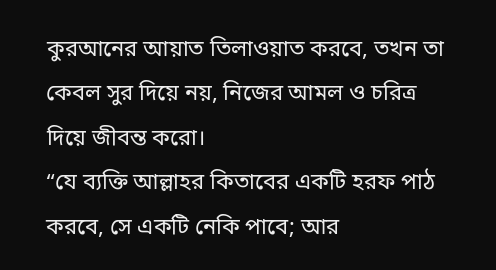কুরআনের আয়াত তিলাওয়াত করবে, তখন তা কেবল সুর দিয়ে নয়, নিজের আমল ও চরিত্র দিয়ে জীবন্ত করো।
“যে ব্যক্তি আল্লাহর কিতাবের একটি হরফ পাঠ করবে, সে একটি নেকি পাবে; আর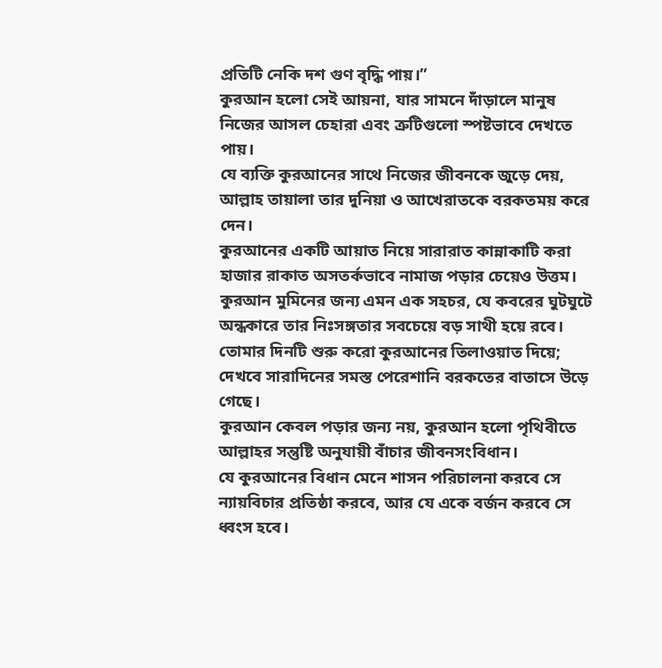প্রতিটি নেকি দশ গুণ বৃদ্ধি পায়।”
কুরআন হলো সেই আয়না, যার সামনে দাঁড়ালে মানুষ নিজের আসল চেহারা এবং ত্রুটিগুলো স্পষ্টভাবে দেখতে পায়।
যে ব্যক্তি কুরআনের সাথে নিজের জীবনকে জুড়ে দেয়, আল্লাহ তায়ালা তার দুনিয়া ও আখেরাতকে বরকতময় করে দেন।
কুরআনের একটি আয়াত নিয়ে সারারাত কান্নাকাটি করা হাজার রাকাত অসতর্কভাবে নামাজ পড়ার চেয়েও উত্তম।
কুরআন মুমিনের জন্য এমন এক সহচর, যে কবরের ঘুটঘুটে অন্ধকারে তার নিঃসঙ্গতার সবচেয়ে বড় সাথী হয়ে রবে।
তোমার দিনটি শুরু করো কুরআনের তিলাওয়াত দিয়ে; দেখবে সারাদিনের সমস্ত পেরেশানি বরকতের বাতাসে উড়ে গেছে।
কুরআন কেবল পড়ার জন্য নয়, কুরআন হলো পৃথিবীতে আল্লাহর সন্তুষ্টি অনুযায়ী বাঁচার জীবনসংবিধান।
যে কুরআনের বিধান মেনে শাসন পরিচালনা করবে সে ন্যায়বিচার প্রতিষ্ঠা করবে, আর যে একে বর্জন করবে সে ধ্বংস হবে।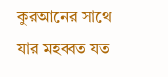কুরআনের সাথে যার মহব্বত যত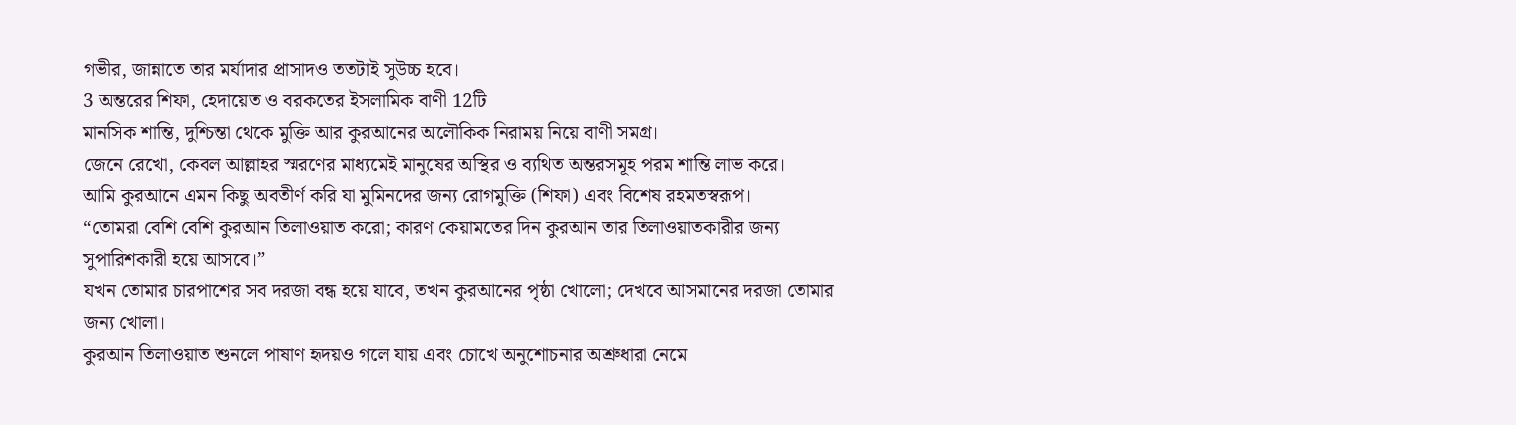গভীর, জান্নাতে তার মর্যাদার প্রাসাদও ততটাই সুউচ্চ হবে।
3 অন্তরের শিফা, হেদায়েত ও বরকতের ইসলামিক বাণী 12টি
মানসিক শান্তি, দুশ্চিন্তা থেকে মুক্তি আর কুরআনের অলৌকিক নিরাময় নিয়ে বাণী সমগ্র।
জেনে রেখো, কেবল আল্লাহর স্মরণের মাধ্যমেই মানুষের অস্থির ও ব্যথিত অন্তরসমূহ পরম শান্তি লাভ করে।
আমি কুরআনে এমন কিছু অবতীর্ণ করি যা মুমিনদের জন্য রোগমুক্তি (শিফা) এবং বিশেষ রহমতস্বরূপ।
“তোমরা বেশি বেশি কুরআন তিলাওয়াত করো; কারণ কেয়ামতের দিন কুরআন তার তিলাওয়াতকারীর জন্য সুপারিশকারী হয়ে আসবে।”
যখন তোমার চারপাশের সব দরজা বন্ধ হয়ে যাবে, তখন কুরআনের পৃষ্ঠা খোলো; দেখবে আসমানের দরজা তোমার জন্য খোলা।
কুরআন তিলাওয়াত শুনলে পাষাণ হৃদয়ও গলে যায় এবং চোখে অনুশোচনার অশ্রুধারা নেমে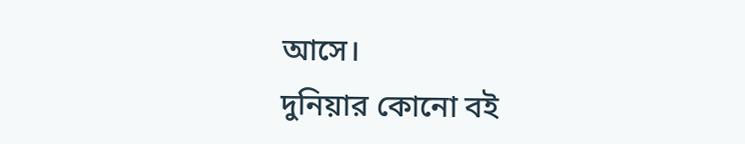আসে।
দুনিয়ার কোনো বই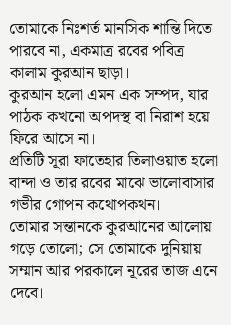তোমাকে নিঃশর্ত মানসিক শান্তি দিতে পারবে না, একমাত্র রবের পবিত্র কালাম কুরআন ছাড়া।
কুরআন হলো এমন এক সম্পদ, যার পাঠক কখনো অপদস্থ বা নিরাশ হয়ে ফিরে আসে না।
প্রতিটি সূরা ফাতেহার তিলাওয়াত হলো বান্দা ও তার রবের মাঝে ভালোবাসার গভীর গোপন কথোপকথন।
তোমার সন্তানকে কুরআনের আলোয় গড়ে তোলো; সে তোমাকে দুনিয়ায় সম্মান আর পরকালে নূরের তাজ এনে দেবে।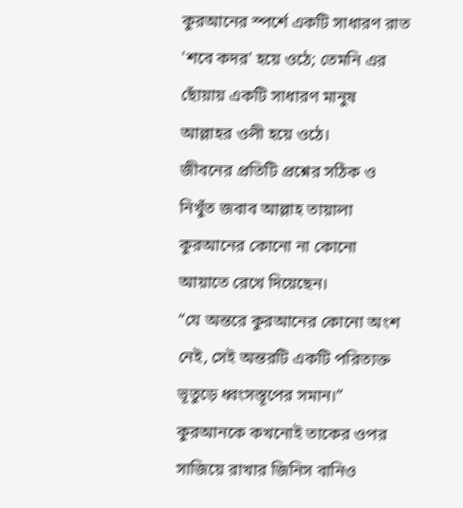কুরআনের স্পর্শে একটি সাধারণ রাত 'শবে কদর' হয়ে ওঠে; তেমনি এর ছোঁয়ায় একটি সাধারণ মানুষ আল্লাহর ওলী হয়ে ওঠে।
জীবনের প্রতিটি প্রশ্নের সঠিক ও নিখুঁত জবাব আল্লাহ তায়ালা কুরআনের কোনো না কোনো আয়াতে রেখে দিয়েছেন।
“যে অন্তরে কুরআনের কোনো অংশ নেই, সেই অন্তরটি একটি পরিত্যক্ত ভূতুড়ে ধ্বংসস্তূপের সমান।”
কুরআনকে কখনোই তাকের ওপর সাজিয়ে রাখার জিনিস বানিও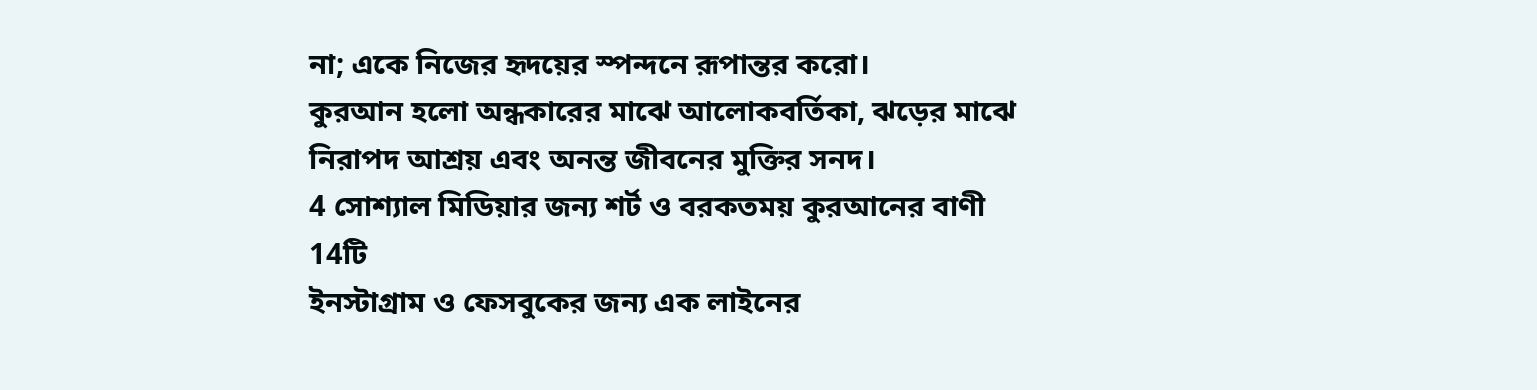না; একে নিজের হৃদয়ের স্পন্দনে রূপান্তর করো।
কুরআন হলো অন্ধকারের মাঝে আলোকবর্তিকা, ঝড়ের মাঝে নিরাপদ আশ্রয় এবং অনন্ত জীবনের মুক্তির সনদ।
4 সোশ্যাল মিডিয়ার জন্য শর্ট ও বরকতময় কুরআনের বাণী 14টি
ইনস্টাগ্রাম ও ফেসবুকের জন্য এক লাইনের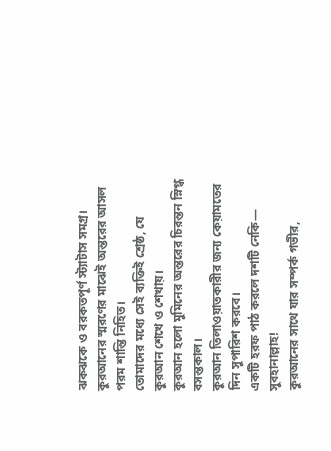ঝকঝকে ও বরকতপূর্ণ স্ট্যাটাস সমগ্র।
কুরআনের স্মরণের মাঝেই অন্তরের আসল পরম শান্তি নিহিত।
তোমাদের মধ্যে সেই ব্যক্তিই শ্রেষ্ঠ, যে কুরআন শেখে ও শেখায়।
কুরআন হলো মুমিনের অন্তরের চিরন্তন স্নিগ্ধ বসন্তকাল।
কুরআন তিলাওয়াতকারীর জন্য কেয়ামতের দিন সুপারিশ করবে।
একটি হরফ পাঠ করলে দশটি নেকি— সুবহানাল্লাহ!
কুরআনের সাথে যার সম্পর্ক গভীর,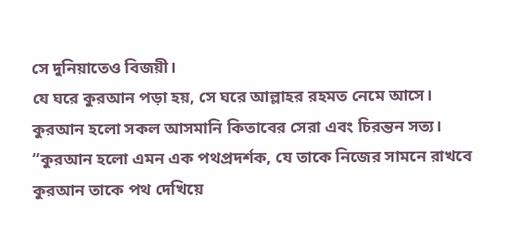সে দুনিয়াতেও বিজয়ী।
যে ঘরে কুরআন পড়া হয়, সে ঘরে আল্লাহর রহমত নেমে আসে।
কুরআন হলো সকল আসমানি কিতাবের সেরা এবং চিরন্তন সত্য।
“কুরআন হলো এমন এক পথপ্রদর্শক, যে তাকে নিজের সামনে রাখবে কুরআন তাকে পথ দেখিয়ে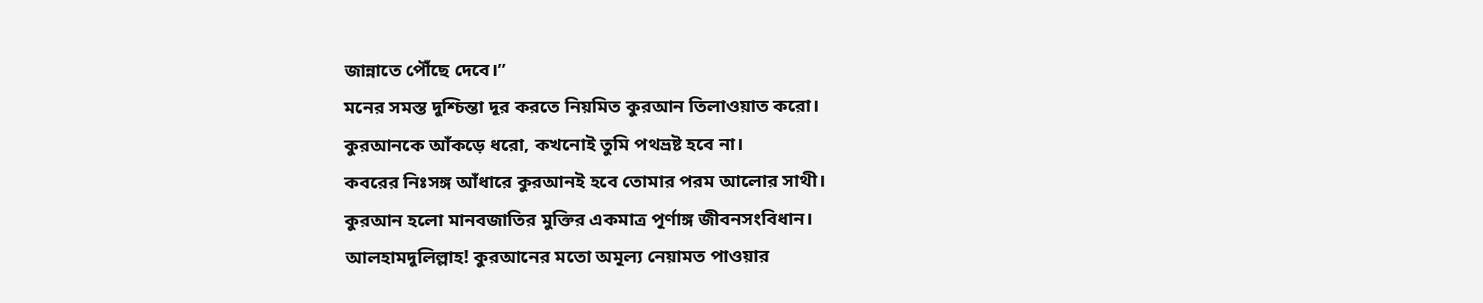জান্নাতে পৌঁছে দেবে।”
মনের সমস্ত দুশ্চিন্তা দূর করতে নিয়মিত কুরআন তিলাওয়াত করো।
কুরআনকে আঁকড়ে ধরো, কখনোই তুমি পথভ্রষ্ট হবে না।
কবরের নিঃসঙ্গ আঁধারে কুরআনই হবে তোমার পরম আলোর সাথী।
কুরআন হলো মানবজাতির মুক্তির একমাত্র পূর্ণাঙ্গ জীবনসংবিধান।
আলহামদুলিল্লাহ! কুরআনের মতো অমূল্য নেয়ামত পাওয়ার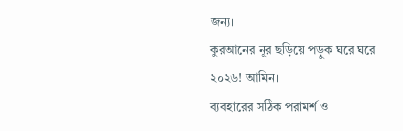জন্য।
কুরআনের নূর ছড়িয়ে পড়ুক ঘরে ঘরে ২০২৬! আমিন।
ব্যবহারের সঠিক পরামর্শ ও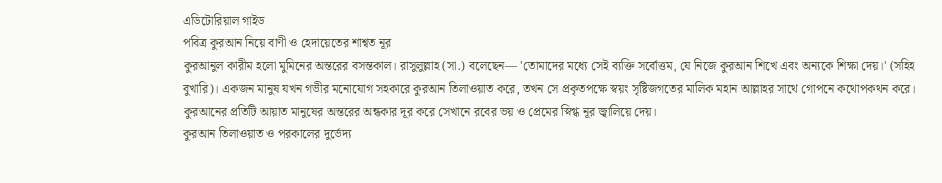এডিটোরিয়াল গাইড
পবিত্র কুরআন নিয়ে বাণী ও হেদায়েতের শাশ্বত নূর
কুরআনুল কারীম হলো মুমিনের অন্তরের বসন্তকাল। রাসুলুল্লাহ (সা.) বলেছেন— 'তোমাদের মধ্যে সেই ব্যক্তি সর্বোত্তম, যে নিজে কুরআন শিখে এবং অন্যকে শিক্ষা দেয়।' (সহিহ বুখারি)। একজন মানুষ যখন গভীর মনোযোগ সহকারে কুরআন তিলাওয়াত করে, তখন সে প্রকৃতপক্ষে স্বয়ং সৃষ্টিজগতের মালিক মহান আল্লাহর সাথে গোপনে কথোপকথন করে। কুরআনের প্রতিটি আয়াত মানুষের অন্তরের অন্ধকার দূর করে সেখানে রবের ভয় ও প্রেমের স্নিগ্ধ নূর জ্বালিয়ে দেয়।
কুরআন তিলাওয়াত ও পরকালের দুর্ভেদ্য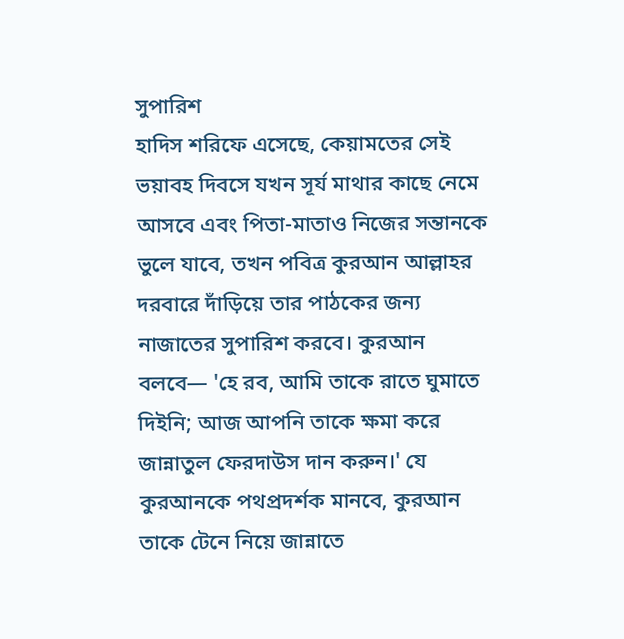সুপারিশ
হাদিস শরিফে এসেছে, কেয়ামতের সেই ভয়াবহ দিবসে যখন সূর্য মাথার কাছে নেমে আসবে এবং পিতা-মাতাও নিজের সন্তানকে ভুলে যাবে, তখন পবিত্র কুরআন আল্লাহর দরবারে দাঁড়িয়ে তার পাঠকের জন্য নাজাতের সুপারিশ করবে। কুরআন বলবে— 'হে রব, আমি তাকে রাতে ঘুমাতে দিইনি; আজ আপনি তাকে ক্ষমা করে জান্নাতুল ফেরদাউস দান করুন।' যে কুরআনকে পথপ্রদর্শক মানবে, কুরআন তাকে টেনে নিয়ে জান্নাতে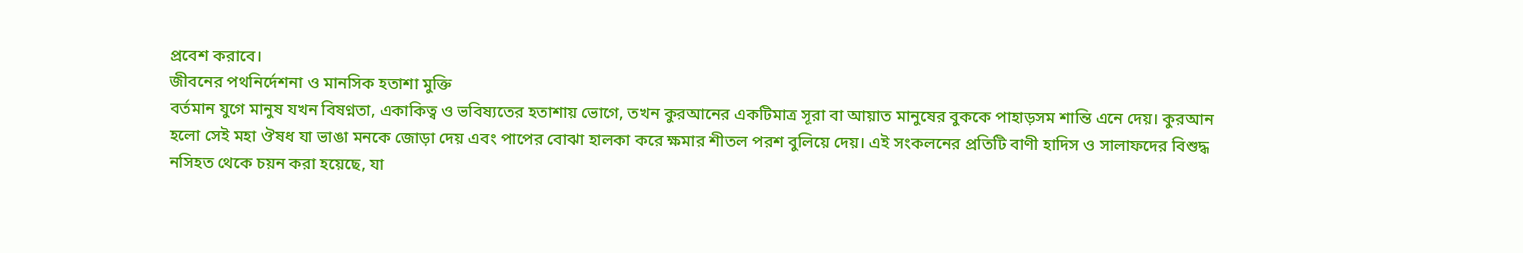প্রবেশ করাবে।
জীবনের পথনির্দেশনা ও মানসিক হতাশা মুক্তি
বর্তমান যুগে মানুষ যখন বিষণ্নতা, একাকিত্ব ও ভবিষ্যতের হতাশায় ভোগে, তখন কুরআনের একটিমাত্র সূরা বা আয়াত মানুষের বুককে পাহাড়সম শান্তি এনে দেয়। কুরআন হলো সেই মহা ঔষধ যা ভাঙা মনকে জোড়া দেয় এবং পাপের বোঝা হালকা করে ক্ষমার শীতল পরশ বুলিয়ে দেয়। এই সংকলনের প্রতিটি বাণী হাদিস ও সালাফদের বিশুদ্ধ নসিহত থেকে চয়ন করা হয়েছে, যা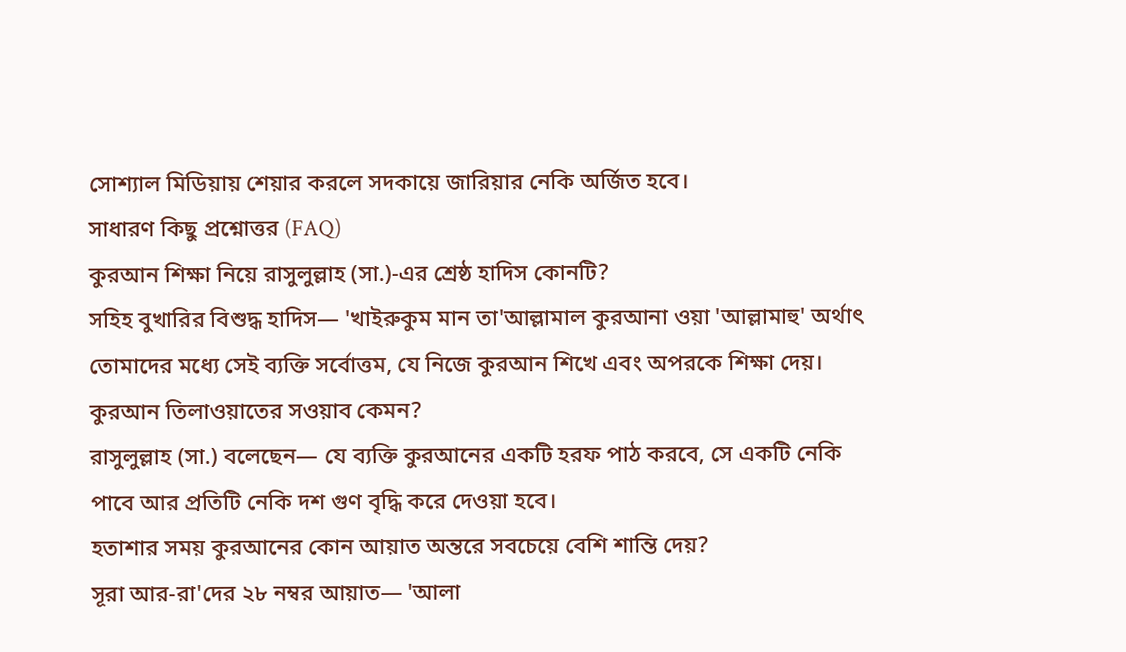সোশ্যাল মিডিয়ায় শেয়ার করলে সদকায়ে জারিয়ার নেকি অর্জিত হবে।
সাধারণ কিছু প্রশ্নোত্তর (FAQ)
কুরআন শিক্ষা নিয়ে রাসুলুল্লাহ (সা.)-এর শ্রেষ্ঠ হাদিস কোনটি?
সহিহ বুখারির বিশুদ্ধ হাদিস— 'খাইরুকুম মান তা'আল্লামাল কুরআনা ওয়া 'আল্লামাহু' অর্থাৎ তোমাদের মধ্যে সেই ব্যক্তি সর্বোত্তম, যে নিজে কুরআন শিখে এবং অপরকে শিক্ষা দেয়।
কুরআন তিলাওয়াতের সওয়াব কেমন?
রাসুলুল্লাহ (সা.) বলেছেন— যে ব্যক্তি কুরআনের একটি হরফ পাঠ করবে, সে একটি নেকি পাবে আর প্রতিটি নেকি দশ গুণ বৃদ্ধি করে দেওয়া হবে।
হতাশার সময় কুরআনের কোন আয়াত অন্তরে সবচেয়ে বেশি শান্তি দেয়?
সূরা আর-রা'দের ২৮ নম্বর আয়াত— 'আলা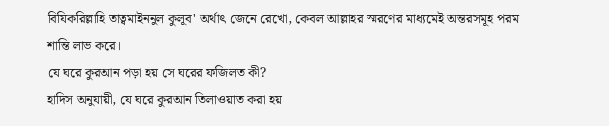বিযিকরিল্লাহি তাত্বমাইননুল কুলূব' অর্থাৎ জেনে রেখো, কেবল আল্লাহর স্মরণের মাধ্যমেই অন্তরসমূহ পরম শান্তি লাভ করে।
যে ঘরে কুরআন পড়া হয় সে ঘরের ফজিলত কী?
হাদিস অনুযায়ী, যে ঘরে কুরআন তিলাওয়াত করা হয়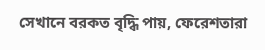সেখানে বরকত বৃদ্ধি পায়, ফেরেশতারা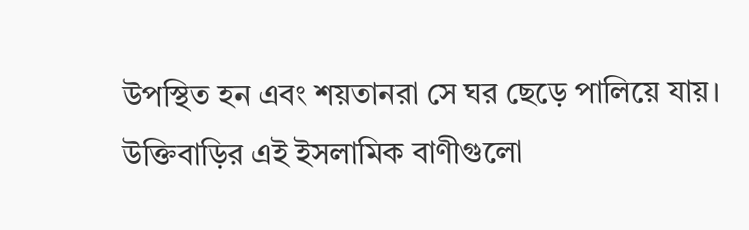উপস্থিত হন এবং শয়তানরা সে ঘর ছেড়ে পালিয়ে যায়।
উক্তিবাড়ির এই ইসলামিক বাণীগুলো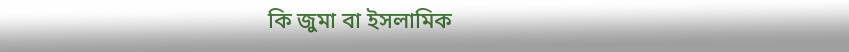কি জুমা বা ইসলামিক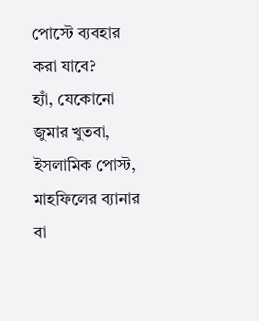পোস্টে ব্যবহার করা যাবে?
হ্যাঁ, যেকোনো জুমার খুতবা, ইসলামিক পোস্ট, মাহফিলের ব্যানার বা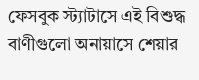ফেসবুক স্ট্যাটাসে এই বিশুদ্ধ বাণীগুলো অনায়াসে শেয়ার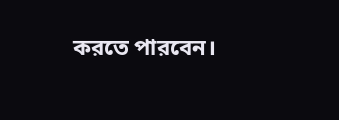করতে পারবেন।